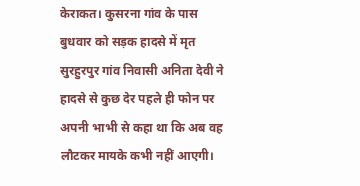केराकत। कुसरना गांव के पास बुधवार को सड़क हादसे में मृत सुरहुरपुर गांव निवासी अनिता देवी ने हादसे से कुछ देर पहले ही फोन पर अपनी भाभी से कहा था कि अब वह लौटकर मायके कभी नहीं आएगी।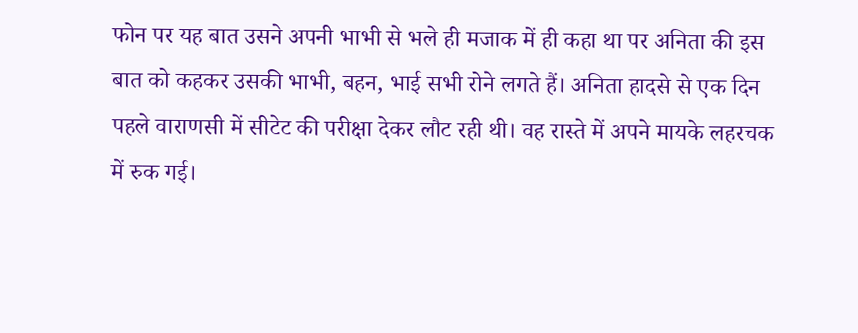फोन पर यह बात उसने अपनी भाभी से भले ही मजाक में ही कहा था पर अनिता की इस बात को कहकर उसकी भाभी, बहन, भाई सभी रोने लगते हैं। अनिता हादसे से एक दिन पहले वाराणसी में सीटेट की परीक्षा देकर लौट रही थी। वह रास्ते में अपने मायके लहरचक में रुक गई।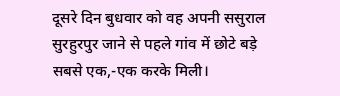दूसरे दिन बुधवार को वह अपनी ससुराल सुरहुरपुर जाने से पहले गांव में छोटे बड़े सबसे एक,-एक करके मिली।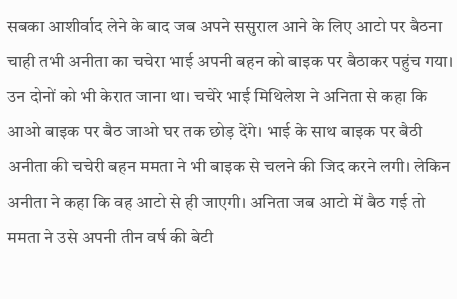सबका आशीर्वाद लेने के बाद जब अपने ससुराल आने के लिए आटो पर बैठना चाही तभी अनीता का चचेरा भाई अपनी बहन को बाइक पर बैठाकर पहुंच गया। उन दोनों को भी केरात जाना था। चचेरे भाई मिथिलेश ने अनिता से कहा कि आओ बाइक पर बैठ जाओ घर तक छोड़ देंगे। भाई के साथ बाइक पर बैठी अनीता की चचेरी बहन ममता ने भी बाइक से चलने की जिद करने लगी। लेकिन अनीता ने कहा कि वह आटो से ही जाएगी। अनिता जब आटो में बैठ गई तो ममता ने उसे अपनी तीन वर्ष की बेटी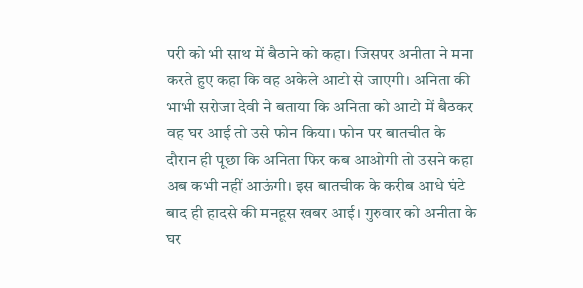परी को भी साथ में बैठाने को कहा। जिसपर अनीता ने मना करते हुए कहा कि वह अकेले आटो से जाएगी। अनिता की भाभी सरोजा देवी ने बताया कि अनिता को आटो में बैठकर वह घर आई तो उसे फोन किया। फोन पर बातचीत के दौरान ही पूछा कि अनिता फिर कब आओगी तो उसने कहा अब कभी नहीं आऊंगी। इस बातचीक के करीब आधे घंटे बाद ही हादसे की मनहूस खबर आई। गुरुवार को अनीता के घर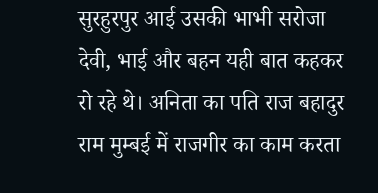सुरहुरपुर आई उसकी भाभी सरोजा देवी, भाई और बहन यही बात कहकर रो रहे थे। अनिता का पति राज बहादुर राम मुम्बई में राजगीर का काम करता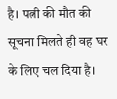है। पत्नी की मौत की सूचना मिलते ही वह घर के लिए चल दिया है।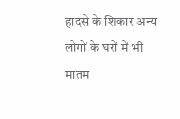हादसे के शिकार अन्य लोगों के घरों में भी मातम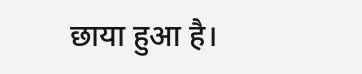छाया हुआ है।